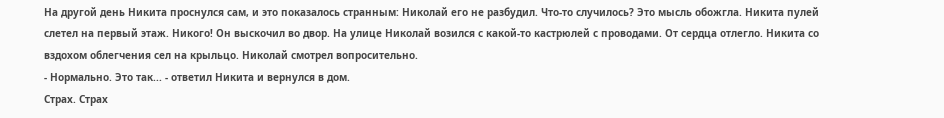На другой день Никита проснулся сам, и это показалось странным: Николай его не разбудил. Что-то случилось? Это мысль обожгла. Никита пулей слетел на первый этаж. Никого! Он выскочил во двор. На улице Николай возился с какой-то кастрюлей с проводами. От сердца отлегло. Никита со вздохом облегчения сел на крыльцо. Николай смотрел вопросительно.
- Нормально. Это так... - ответил Никита и вернулся в дом.
Страх. Страх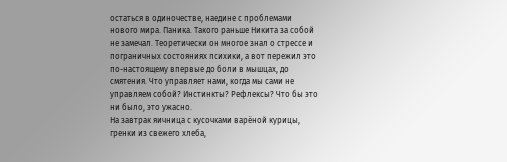остаться в одиночестве, наедине с проблемами нового мира. Паника. Такого раньше Никита за собой не замечал. Теоретически он многое знал о стрессе и пограничных состояниях психики, а вот пережил это по-настоящему впервые до боли в мышцах, до смятения. Что управляет нами, когда мы сами не управляем собой? Инстинкты? Рефлексы? Что бы это ни было, это ужасно.
На завтрак яичница с кусочками варёной курицы, гренки из свежего хлеба,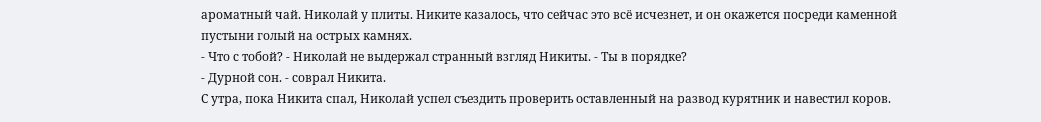ароматный чай. Николай у плиты. Никите казалось, что сейчас это всё исчезнет, и он окажется посреди каменной пустыни голый на острых камнях.
- Что с тобой? - Николай не выдержал странный взгляд Никиты. - Ты в порядке?
- Дурной сон. - соврал Никита.
С утра, пока Никита спал, Николай успел съездить проверить оставленный на развод курятник и навестил коров.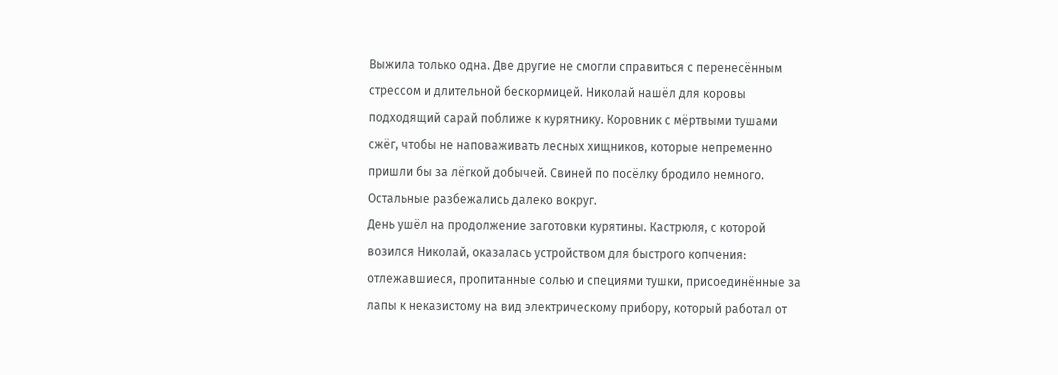Выжила только одна. Две другие не смогли справиться с перенесённым стрессом и длительной бескормицей. Николай нашёл для коровы подходящий сарай поближе к курятнику. Коровник с мёртвыми тушами сжёг, чтобы не наповаживать лесных хищников, которые непременно пришли бы за лёгкой добычей. Свиней по посёлку бродило немного. Остальные разбежались далеко вокруг.
День ушёл на продолжение заготовки курятины. Кастрюля, с которой возился Николай, оказалась устройством для быстрого копчения: отлежавшиеся, пропитанные солью и специями тушки, присоединённые за лапы к неказистому на вид электрическому прибору, который работал от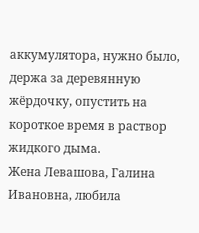аккумулятора, нужно было, держа за деревянную жёрдочку, опустить на короткое время в раствор жидкого дыма.
Жена Левашова, Галина Ивановна, любила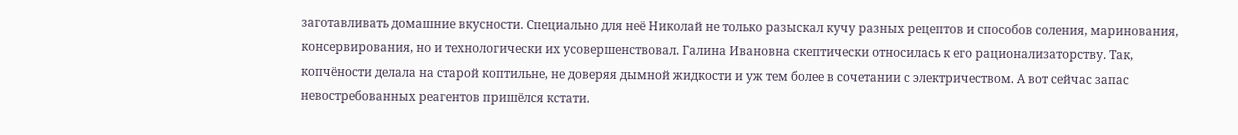заготавливать домашние вкусности. Специально для неё Николай не только разыскал кучу разных рецептов и способов соления, маринования, консервирования, но и технологически их усовершенствовал. Галина Ивановна скептически относилась к его рационализаторству. Так, копчёности делала на старой коптильне, не доверяя дымной жидкости и уж тем более в сочетании с электричеством. А вот сейчас запас невостребованных реагентов пришёлся кстати.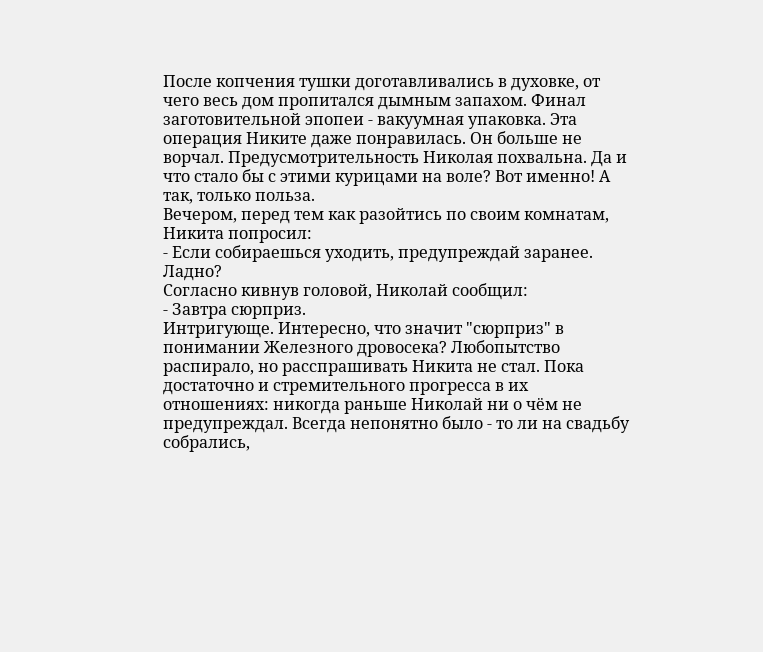После копчения тушки доготавливались в духовке, от чего весь дом пропитался дымным запахом. Финал заготовительной эпопеи - вакуумная упаковка. Эта операция Никите даже понравилась. Он больше не ворчал. Предусмотрительность Николая похвальна. Да и что стало бы с этими курицами на воле? Вот именно! А так, только польза.
Вечером, перед тем как разойтись по своим комнатам, Никита попросил:
- Если собираешься уходить, предупреждай заранее. Ладно?
Согласно кивнув головой, Николай сообщил:
- Завтра сюрприз.
Интригующе. Интересно, что значит "сюрприз" в понимании Железного дровосека? Любопытство распирало, но расспрашивать Никита не стал. Пока достаточно и стремительного прогресса в их отношениях: никогда раньше Николай ни о чём не предупреждал. Всегда непонятно было - то ли на свадьбу собрались,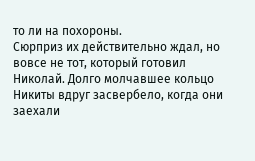то ли на похороны.
Сюрприз их действительно ждал, но вовсе не тот, который готовил Николай. Долго молчавшее кольцо Никиты вдруг засвербело, когда они заехали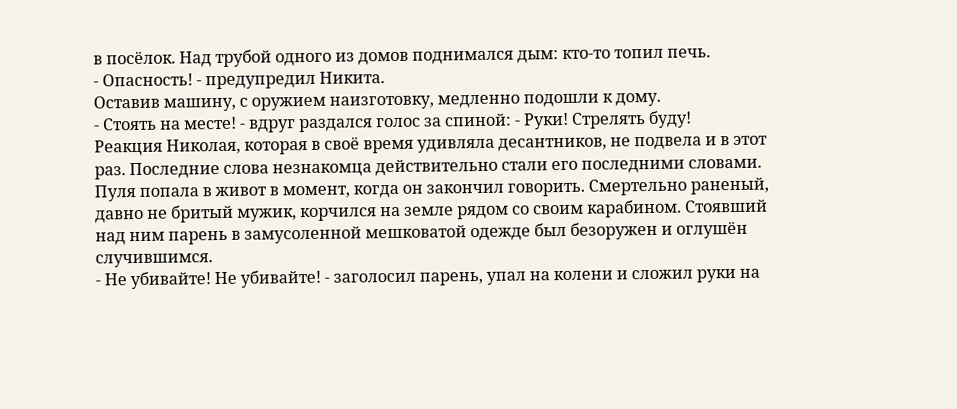в посёлок. Над трубой одного из домов поднимался дым: кто-то топил печь.
- Опасность! - предупредил Никита.
Оставив машину, с оружием наизготовку, медленно подошли к дому.
- Стоять на месте! - вдруг раздался голос за спиной: - Руки! Стрелять буду!
Реакция Николая, которая в своё время удивляла десантников, не подвела и в этот раз. Последние слова незнакомца действительно стали его последними словами. Пуля попала в живот в момент, когда он закончил говорить. Смертельно раненый, давно не бритый мужик, корчился на земле рядом со своим карабином. Стоявший над ним парень в замусоленной мешковатой одежде был безоружен и оглушён случившимся.
- Не убивайте! Не убивайте! - заголосил парень, упал на колени и сложил руки на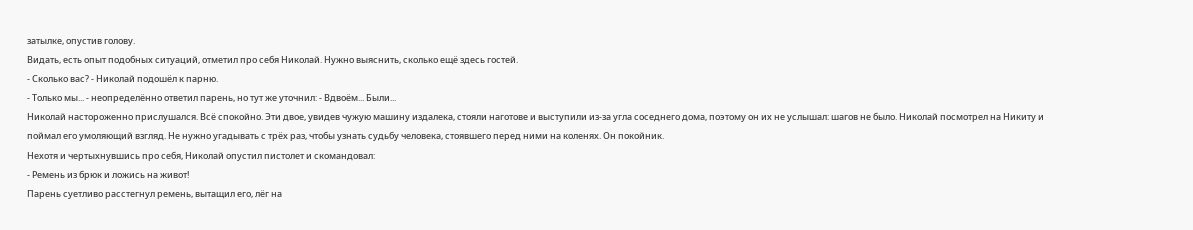затылке, опустив голову.
Видать, есть опыт подобных ситуаций, отметил про себя Николай. Нужно выяснить, сколько ещё здесь гостей.
- Сколько вас? - Николай подошёл к парню.
- Только мы... - неопределённо ответил парень, но тут же уточнил: - Вдвоём... Были...
Николай настороженно прислушался. Всё спокойно. Эти двое, увидев чужую машину издалека, стояли наготове и выступили из-за угла соседнего дома, поэтому он их не услышал: шагов не было. Николай посмотрел на Никиту и поймал его умоляющий взгляд. Не нужно угадывать с трёх раз, чтобы узнать судьбу человека, стоявшего перед ними на коленях. Он покойник.
Нехотя и чертыхнувшись про себя, Николай опустил пистолет и скомандовал:
- Ремень из брюк и ложись на живот!
Парень суетливо расстегнул ремень, вытащил его, лёг на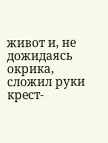живот и, не дожидаясь окрика, сложил руки крест-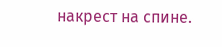накрест на спине.